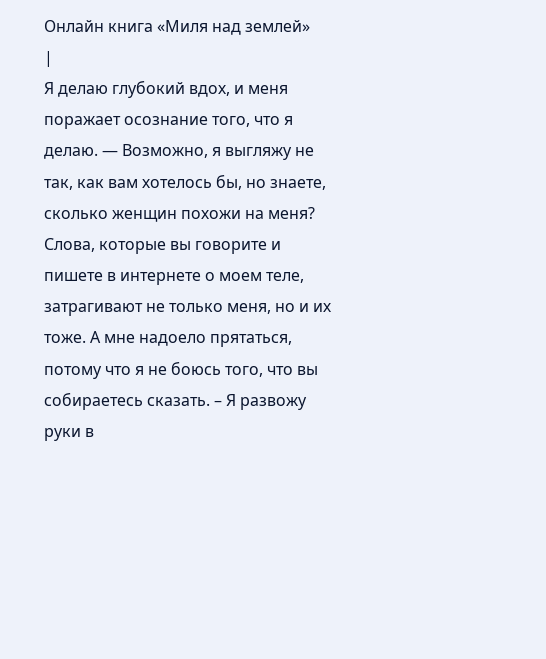Онлайн книга «Миля над землей»
|
Я делаю глубокий вдох, и меня поражает осознание того, что я делаю. — Возможно, я выгляжу не так, как вам хотелось бы, но знаете, сколько женщин похожи на меня? Слова, которые вы говорите и пишете в интернете о моем теле, затрагивают не только меня, но и их тоже. А мне надоело прятаться, потому что я не боюсь того, что вы собираетесь сказать. – Я развожу руки в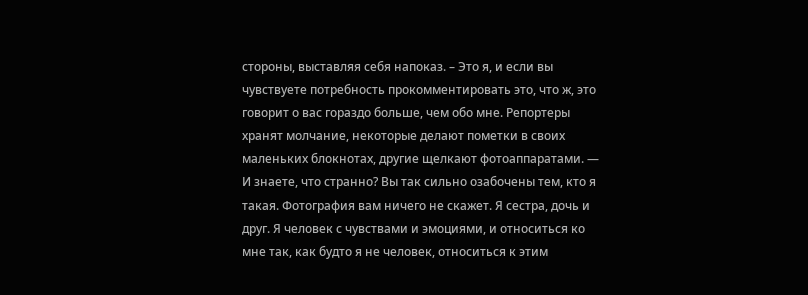стороны, выставляя себя напоказ. – Это я, и если вы чувствуете потребность прокомментировать это, что ж, это говорит о вас гораздо больше, чем обо мне. Репортеры хранят молчание, некоторые делают пометки в своих маленьких блокнотах, другие щелкают фотоаппаратами. — И знаете, что странно? Вы так сильно озабочены тем, кто я такая. Фотография вам ничего не скажет. Я сестра, дочь и друг. Я человек с чувствами и эмоциями, и относиться ко мне так, как будто я не человек, относиться к этим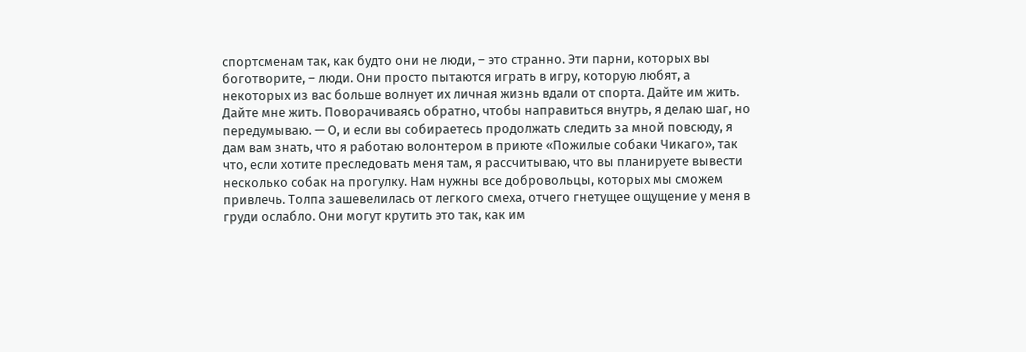спортсменам так, как будто они не люди, – это странно. Эти парни, которых вы боготворите, – люди. Они просто пытаются играть в игру, которую любят, а некоторых из вас больше волнует их личная жизнь вдали от спорта. Дайте им жить. Дайте мне жить. Поворачиваясь обратно, чтобы направиться внутрь, я делаю шаг, но передумываю. — О, и если вы собираетесь продолжать следить за мной повсюду, я дам вам знать, что я работаю волонтером в приюте «Пожилые собаки Чикаго», так что, если хотите преследовать меня там, я рассчитываю, что вы планируете вывести несколько собак на прогулку. Нам нужны все добровольцы, которых мы сможем привлечь. Толпа зашевелилась от легкого смеха, отчего гнетущее ощущение у меня в груди ослабло. Они могут крутить это так, как им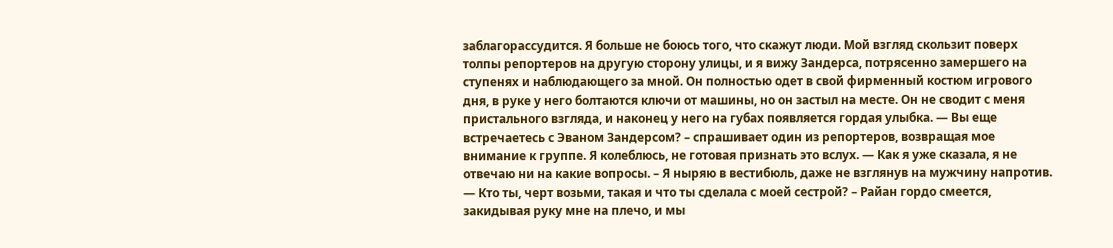заблагорассудится. Я больше не боюсь того, что скажут люди. Мой взгляд скользит поверх толпы репортеров на другую сторону улицы, и я вижу Зандерса, потрясенно замершего на ступенях и наблюдающего за мной. Он полностью одет в свой фирменный костюм игрового дня, в руке у него болтаются ключи от машины, но он застыл на месте. Он не сводит с меня пристального взгляда, и наконец у него на губах появляется гордая улыбка. — Вы еще встречаетесь с Эваном Зандерсом? – спрашивает один из репортеров, возвращая мое внимание к группе. Я колеблюсь, не готовая признать это вслух. — Как я уже сказала, я не отвечаю ни на какие вопросы. – Я ныряю в вестибюль, даже не взглянув на мужчину напротив. — Кто ты, черт возьми, такая и что ты сделала с моей сестрой? – Райан гордо смеется, закидывая руку мне на плечо, и мы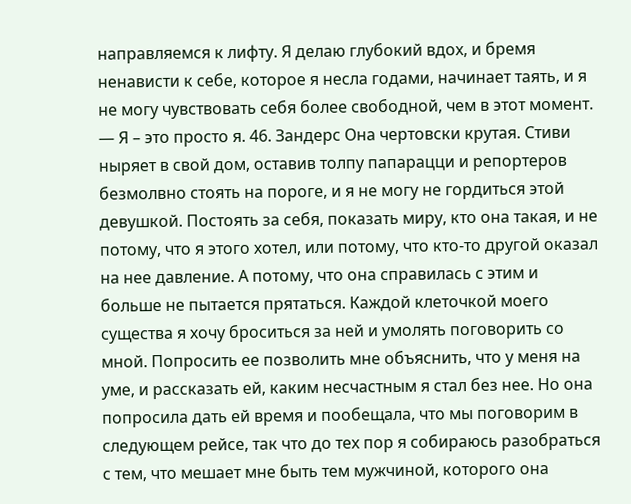направляемся к лифту. Я делаю глубокий вдох, и бремя ненависти к себе, которое я несла годами, начинает таять, и я не могу чувствовать себя более свободной, чем в этот момент. — Я – это просто я. 46. Зандерс Она чертовски крутая. Стиви ныряет в свой дом, оставив толпу папарацци и репортеров безмолвно стоять на пороге, и я не могу не гордиться этой девушкой. Постоять за себя, показать миру, кто она такая, и не потому, что я этого хотел, или потому, что кто-то другой оказал на нее давление. А потому, что она справилась с этим и больше не пытается прятаться. Каждой клеточкой моего существа я хочу броситься за ней и умолять поговорить со мной. Попросить ее позволить мне объяснить, что у меня на уме, и рассказать ей, каким несчастным я стал без нее. Но она попросила дать ей время и пообещала, что мы поговорим в следующем рейсе, так что до тех пор я собираюсь разобраться с тем, что мешает мне быть тем мужчиной, которого она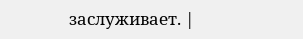заслуживает. |